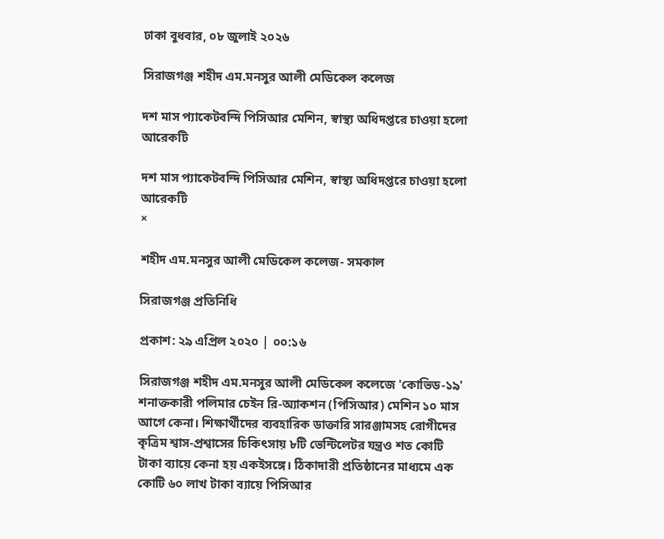ঢাকা বুধবার, ০৮ জুলাই ২০২৬

সিরাজগঞ্জ শহীদ এম.মনসুর আলী মেডিকেল কলেজ

দশ মাস প্যাকেটবন্দি পিসিআর মেশিন, স্বাস্থ্য অধিদপ্তরে চাওয়া হলো আরেকটি

দশ মাস প্যাকেটবন্দি পিসিআর মেশিন, স্বাস্থ্য অধিদপ্তরে চাওয়া হলো আরেকটি
×

শহীদ এম.মনসুর আলী মেডিকেল কলেজ- সমকাল

সিরাজগঞ্জ প্রতিনিধি

প্রকাশ: ২৯ এপ্রিল ২০২০ | ০০:১৬

সিরাজগঞ্জ শহীদ এম.মনসুর আলী মেডিকেল কলেজে 'কোভিড-১৯' শনাক্তকারী পলিমার চেইন রি-অ্যাকশন (পিসিআর) মেশিন ১০ মাস আগে কেনা। শিক্ষার্থীদের ব্যবহারিক ডাক্তারি সারঞ্জামসহ রোগীদের কৃত্রিম শ্বাস-প্রশ্বাসের চিকিৎসায় ৮টি ভেন্টিলেটর যন্ত্রও শত কোটি টাকা ব্যায়ে কেনা হয় একইসঙ্গে। ঠিকাদারী প্রতিষ্ঠানের মাধ্যমে এক কোটি ৬০ লাখ টাকা ব্যায়ে পিসিআর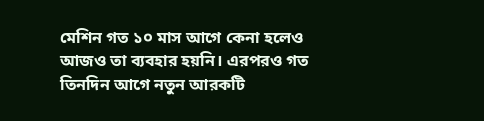মেশিন গত ১০ মাস আগে কেনা হলেও আজও তা ব্যবহার হয়নি। এরপরও গত তিনদিন আগে নতুন আরকটি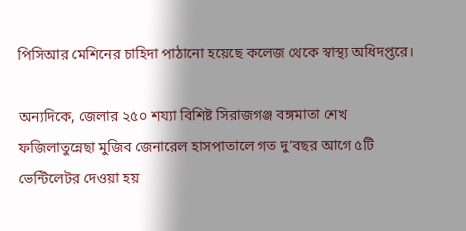পিসিআর মেশিনের চাহিদা পাঠানো হয়েছে কলেজ থেকে স্বাস্থ্য অধিদপ্তরে।

অন্যদিকে, জেলার ২৫০ শয্যা বিশিষ্ট সিরাজগঞ্জ বঙ্গমাতা শেখ ফজিলাতুন্নেছা মুজিব জেনারেল হাসপাতালে গত দু’বছর আগে ৫টি ভেন্টিলেটর দেওয়া হয়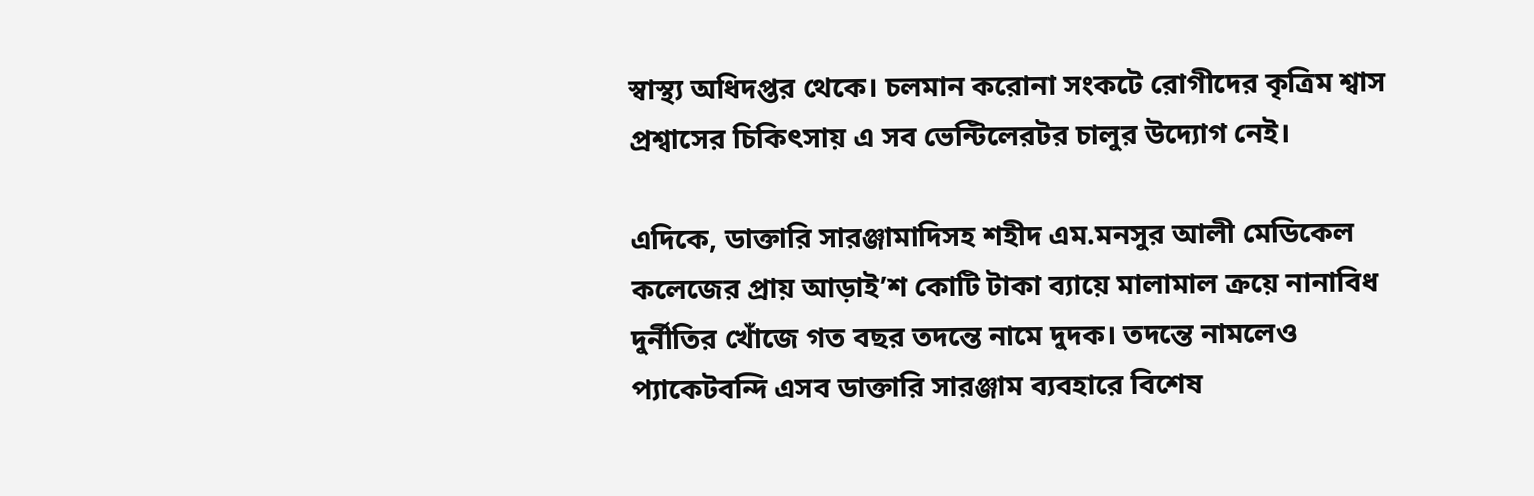স্বাস্থ্য অধিদপ্তর থেকে। চলমান করোনা সংকটে রোগীদের কৃত্রিম শ্বাস প্রশ্বাসের চিকিৎসায় এ সব ভেন্টিলেরটর চালুর উদ্যোগ নেই।

এদিকে, ডাক্তারি সারঞ্জামাদিসহ শহীদ এম.মনসুর আলী মেডিকেল কলেজের প্রায় আড়াই’শ কোটি টাকা ব্যায়ে মালামাল ক্রয়ে নানাবিধ দুর্নীতির খোঁজে গত বছর তদন্তে নামে দুদক। তদন্তে নামলেও প্যাকেটবন্দি এসব ডাক্তারি সারঞ্জাম ব্যবহারে বিশেষ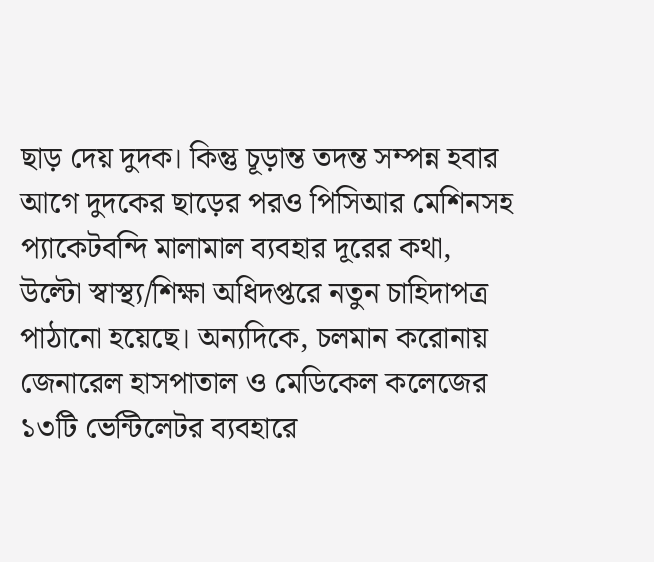ছাড় দেয় দুদক। কিন্তু চূড়ান্ত তদন্ত সম্পন্ন হবার আগে দুদকের ছাড়ের পরও পিসিআর মেশিনসহ প্যাকেটবন্দি মালামাল ব্যবহার দূরের কথা, উল্টো স্বাস্থ্য/শিক্ষা অধিদপ্তরে নতুন চাহিদাপত্র পাঠানো হয়েছে। অন্যদিকে, চলমান করোনায় জেনারেল হাসপাতাল ও মেডিকেল কলেজের ১৩টি ভেন্টিলেটর ব্যবহারে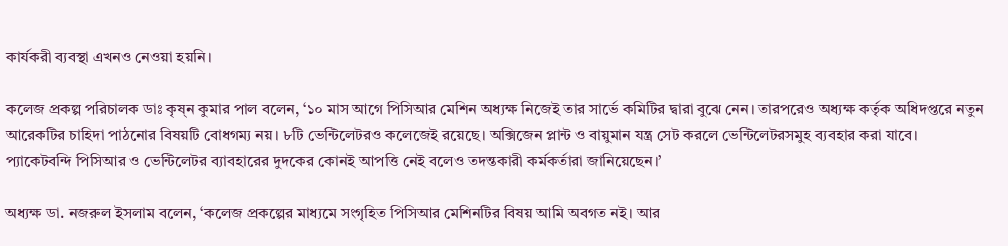কার্যকরী ব্যবস্থা এখনও নেওয়া হয়নি।

কলেজ প্রকল্প পরিচালক ডাঃ কৃষ্ন কুমার পাল বলেন, ‘১০ মাস আগে পিসিআর মেশিন অধ্যক্ষ নিজেই তার সার্ভে কমিটির দ্বারা বুঝে নেন। তারপরেও অধ্যক্ষ কর্তৃক অধিদপ্তরে নতুন আরেকটির চাহিদা পাঠনোর বিষয়টি বোধগম্য নয়। ৮টি ভেন্টিলেটরও কলেজেই রয়েছে। অক্সিজেন প্লান্ট ও বায়ুমান যন্ত্র সেট করলে ভেন্টিলেটরসমুহ ব্যবহার করা যাবে। প্যাকেটবন্দি পিসিআর ও ভেন্টিলেটর ব্যাবহারের দুদকের কোনই আপত্তি নেই বলেও তদন্তকারী কর্মকর্তারা জানিয়েছেন।’

অধ্যক্ষ ডা. নজরুল ইসলাম বলেন, ‘কলেজ প্রকল্পের মাধ্যমে সংগৃহিত পিসিআর মেশিনটির বিষয় আমি অবগত নই। আর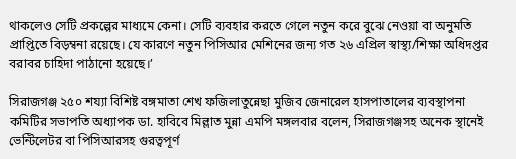থাকলেও সেটি প্রকল্পের মাধ্যমে কেনা। সেটি ব্যবহার করতে গেলে নতুন করে বুঝে নেওয়া বা অনুমতি  প্রাপ্তিতে বিড়ম্বনা রয়েছে। যে কারণে নতুন পিসিআর মেশিনের জন্য গত ২৬ এপ্রিল স্বাস্থ্য/শিক্ষা অধিদপ্তর বরাবর চাহিদা পাঠানো হয়েছে।’

সিরাজগঞ্জ ২৫০ শয্যা বিশিষ্ট বঙ্গমাতা শেখ ফজিলাতুন্নেছা মুজিব জেনারেল হাসপাতালের ব্যবস্থাপনা কমিটির সভাপতি অধ্যাপক ডা. হাবিবে মিল্লাত মুন্না এমপি মঙ্গলবার বলেন, সিরাজগঞ্জসহ অনেক স্থানেই ভেন্টিলেটর বা পিসিআরসহ গুরত্বপূর্ণ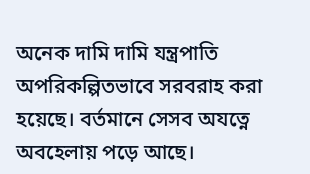অনেক দামি দামি যন্ত্রপাতি অপরিকল্পিতভাবে সরবরাহ করা হয়েছে। বর্তমানে সেসব অযত্নে অবহেলায় পড়ে আছে।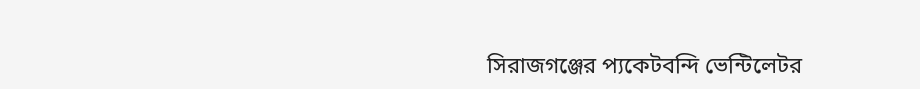সিরাজগঞ্জের প্যকেটবন্দি ভেন্টিলেটর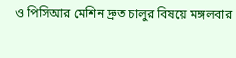ও পিসিআর মেশিন দ্রুত চালুর বিষয়ে মঙ্গলবার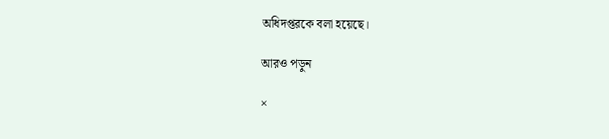অধিদপ্তরকে বলা হয়েছে।

আরও পড়ুন

×